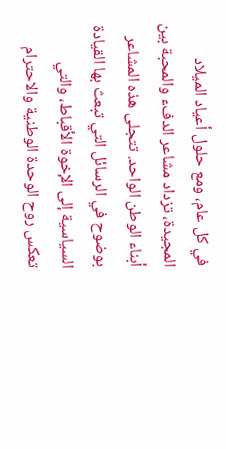في كل عام، ومع حلول أعياد الميلاد المجيدة، تزداد مشاعر الدفء والمحبة بين أبناء الوطن الواحد. تتجلى هذه المشاعر بوضوح في الرسائل التي تبعث بها القيادة السياسية إلى الإخوة الأقباط، والتي تعكس روح الوحدة الوطنية والاحترام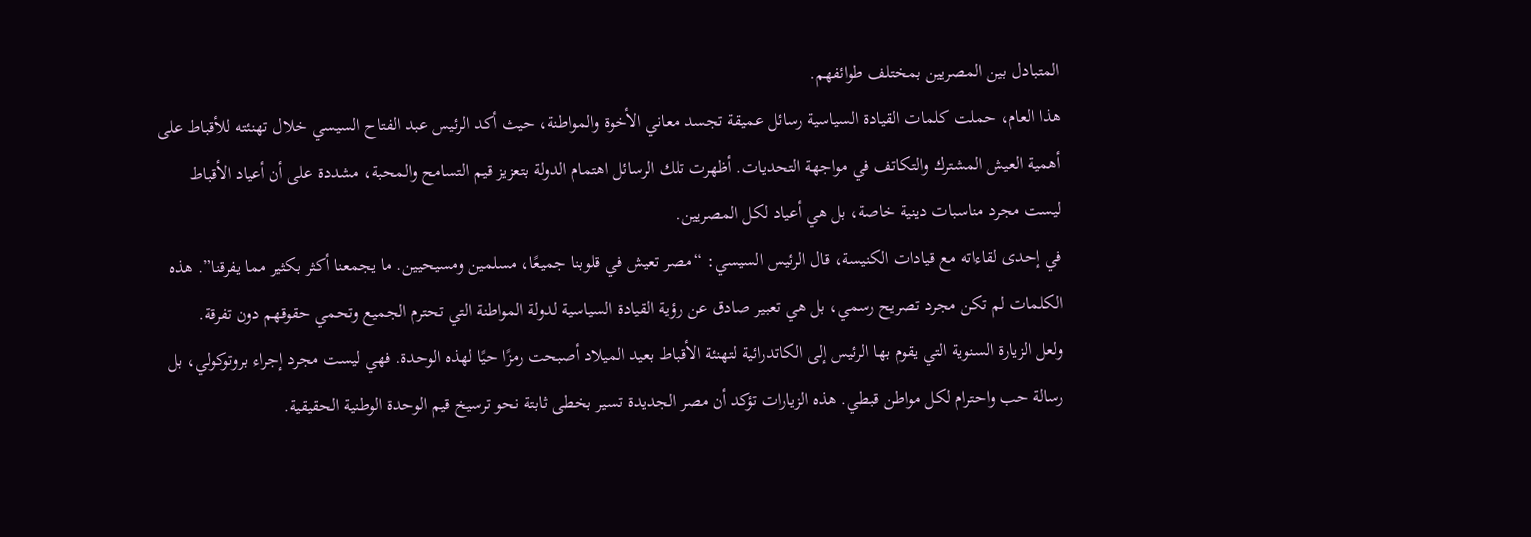المتبادل بين المصريين بمختلف طوائفهم.
هذا العام، حملت كلمات القيادة السياسية رسائل عميقة تجسد معاني الأخوة والمواطنة، حيث أكد الرئيس عبد الفتاح السيسي خلال تهنئته للأقباط على أهمية العيش المشترك والتكاتف في مواجهة التحديات. أظهرت تلك الرسائل اهتمام الدولة بتعزيز قيم التسامح والمحبة، مشددة على أن أعياد الأقباط ليست مجرد مناسبات دينية خاصة، بل هي أعياد لكل المصريين.
في إحدى لقاءاته مع قيادات الكنيسة، قال الرئيس السيسي: “مصر تعيش في قلوبنا جميعًا، مسلمين ومسيحيين. ما يجمعنا أكثر بكثير مما يفرقنا”. هذه الكلمات لم تكن مجرد تصريح رسمي، بل هي تعبير صادق عن رؤية القيادة السياسية لدولة المواطنة التي تحترم الجميع وتحمي حقوقهم دون تفرقة.
ولعل الزيارة السنوية التي يقوم بها الرئيس إلى الكاتدرائية لتهنئة الأقباط بعيد الميلاد أصبحت رمزًا حيًا لهذه الوحدة. فهي ليست مجرد إجراء بروتوكولي، بل رسالة حب واحترام لكل مواطن قبطي. هذه الزيارات تؤكد أن مصر الجديدة تسير بخطى ثابتة نحو ترسيخ قيم الوحدة الوطنية الحقيقية.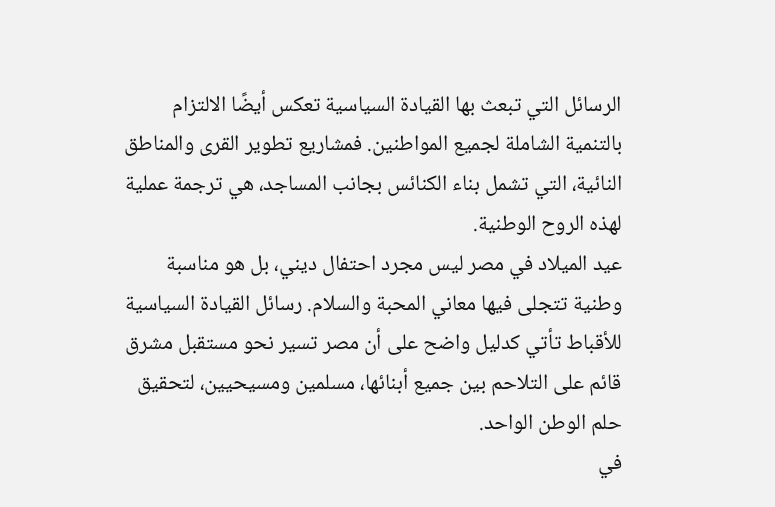الرسائل التي تبعث بها القيادة السياسية تعكس أيضًا الالتزام بالتنمية الشاملة لجميع المواطنين. فمشاريع تطوير القرى والمناطق النائية، التي تشمل بناء الكنائس بجانب المساجد، هي ترجمة عملية لهذه الروح الوطنية.
عيد الميلاد في مصر ليس مجرد احتفال ديني، بل هو مناسبة وطنية تتجلى فيها معاني المحبة والسلام. رسائل القيادة السياسية للأقباط تأتي كدليل واضح على أن مصر تسير نحو مستقبل مشرق قائم على التلاحم بين جميع أبنائها، مسلمين ومسيحيين، لتحقيق حلم الوطن الواحد.
في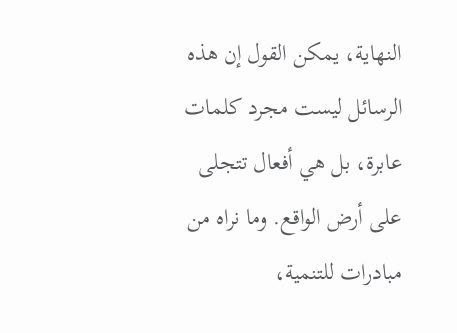النهاية، يمكن القول إن هذه الرسائل ليست مجرد كلمات عابرة، بل هي أفعال تتجلى على أرض الواقع. وما نراه من مبادرات للتنمية،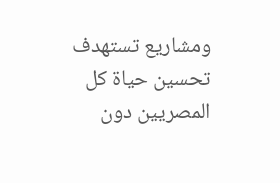ومشاريع تستهدف تحسين حياة كل المصريين دون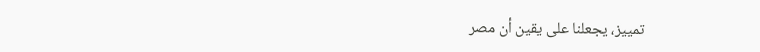تمييز، يجعلنا على يقين أن مصر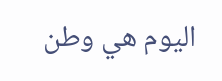اليوم هي وطن